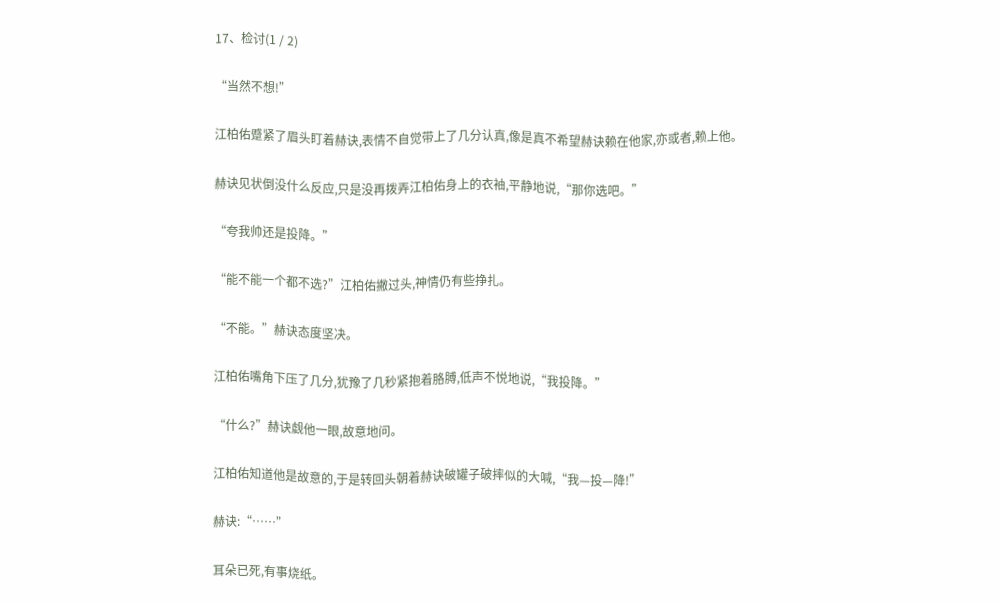17、检讨(1 / 2)

“当然不想!”

江柏佑蹙紧了眉头盯着赫诀,表情不自觉带上了几分认真,像是真不希望赫诀赖在他家,亦或者,赖上他。

赫诀见状倒没什么反应,只是没再拨弄江柏佑身上的衣袖,平静地说,“那你选吧。”

“夸我帅还是投降。”

“能不能一个都不选?”江柏佑撇过头,神情仍有些挣扎。

“不能。”赫诀态度坚决。

江柏佑嘴角下压了几分,犹豫了几秒紧抱着胳膊,低声不悦地说,“我投降。”

“什么?”赫诀觑他一眼,故意地问。

江柏佑知道他是故意的,于是转回头朝着赫诀破罐子破摔似的大喊,“我—投—降!”

赫诀:“……”

耳朵已死,有事烧纸。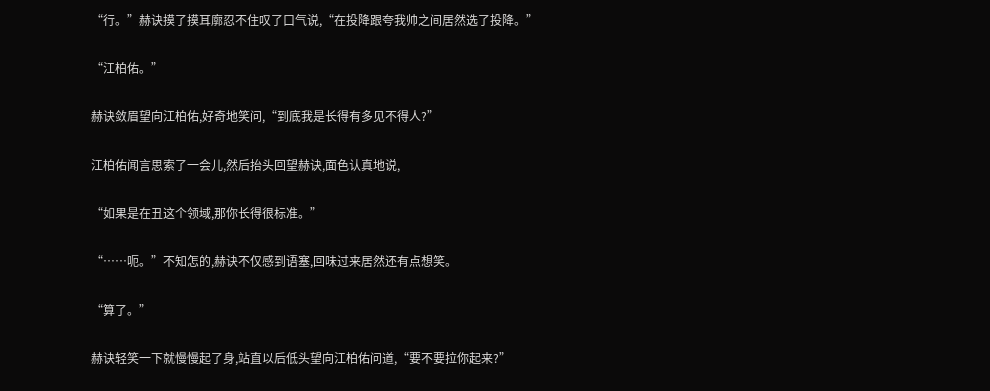“行。”赫诀摸了摸耳廓忍不住叹了口气说,“在投降跟夸我帅之间居然选了投降。”

“江柏佑。”

赫诀敛眉望向江柏佑,好奇地笑问,“到底我是长得有多见不得人?”

江柏佑闻言思索了一会儿,然后抬头回望赫诀,面色认真地说,

“如果是在丑这个领域,那你长得很标准。”

“……呃。”不知怎的,赫诀不仅感到语塞,回味过来居然还有点想笑。

“算了。”

赫诀轻笑一下就慢慢起了身,站直以后低头望向江柏佑问道,“要不要拉你起来?”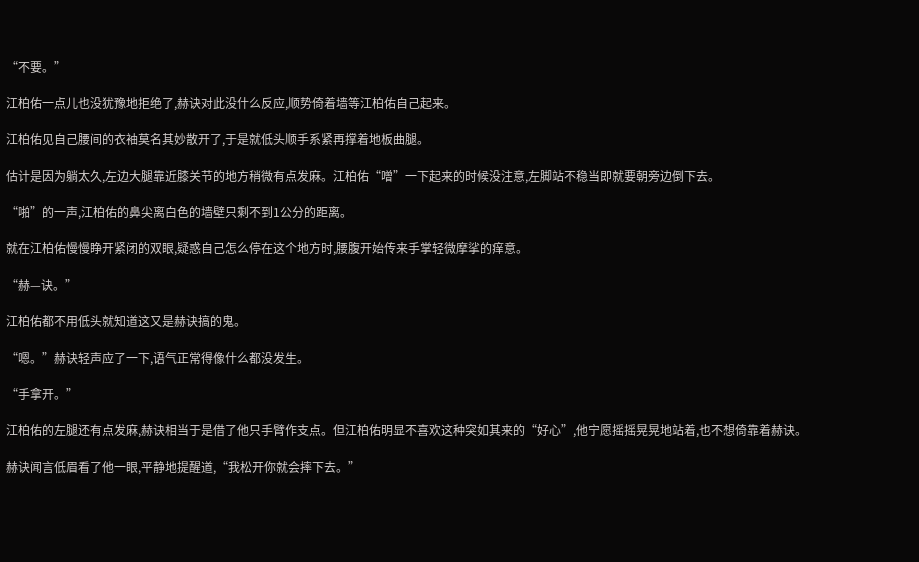“不要。”

江柏佑一点儿也没犹豫地拒绝了,赫诀对此没什么反应,顺势倚着墙等江柏佑自己起来。

江柏佑见自己腰间的衣袖莫名其妙散开了,于是就低头顺手系紧再撑着地板曲腿。

估计是因为躺太久,左边大腿靠近膝关节的地方稍微有点发麻。江柏佑“噌”一下起来的时候没注意,左脚站不稳当即就要朝旁边倒下去。

“啪”的一声,江柏佑的鼻尖离白色的墙壁只剩不到1公分的距离。

就在江柏佑慢慢睁开紧闭的双眼,疑惑自己怎么停在这个地方时,腰腹开始传来手掌轻微摩挲的痒意。

“赫—诀。”

江柏佑都不用低头就知道这又是赫诀搞的鬼。

“嗯。”赫诀轻声应了一下,语气正常得像什么都没发生。

“手拿开。”

江柏佑的左腿还有点发麻,赫诀相当于是借了他只手臂作支点。但江柏佑明显不喜欢这种突如其来的“好心”,他宁愿摇摇晃晃地站着,也不想倚靠着赫诀。

赫诀闻言低眉看了他一眼,平静地提醒道,“我松开你就会摔下去。”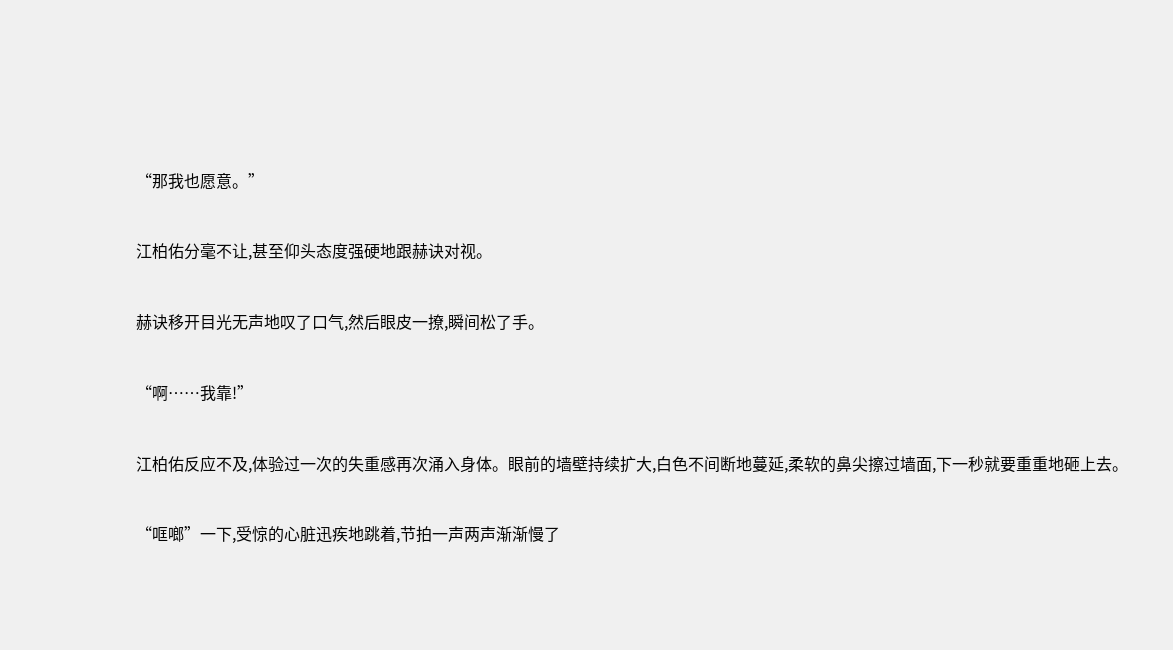“那我也愿意。”

江柏佑分毫不让,甚至仰头态度强硬地跟赫诀对视。

赫诀移开目光无声地叹了口气,然后眼皮一撩,瞬间松了手。

“啊……我靠!”

江柏佑反应不及,体验过一次的失重感再次涌入身体。眼前的墙壁持续扩大,白色不间断地蔓延,柔软的鼻尖擦过墙面,下一秒就要重重地砸上去。

“哐啷”一下,受惊的心脏迅疾地跳着,节拍一声两声渐渐慢了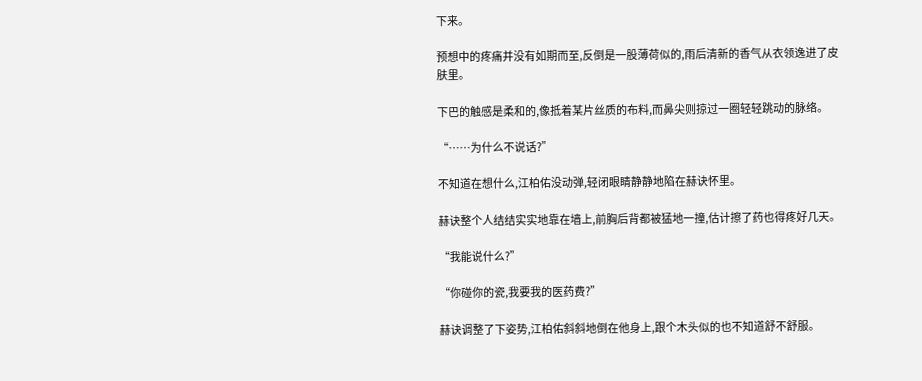下来。

预想中的疼痛并没有如期而至,反倒是一股薄荷似的,雨后清新的香气从衣领逸进了皮肤里。

下巴的触感是柔和的,像抵着某片丝质的布料,而鼻尖则掠过一圈轻轻跳动的脉络。

“……为什么不说话?”

不知道在想什么,江柏佑没动弹,轻闭眼睛静静地陷在赫诀怀里。

赫诀整个人结结实实地靠在墙上,前胸后背都被猛地一撞,估计擦了药也得疼好几天。

“我能说什么?”

“你碰你的瓷,我要我的医药费?”

赫诀调整了下姿势,江柏佑斜斜地倒在他身上,跟个木头似的也不知道舒不舒服。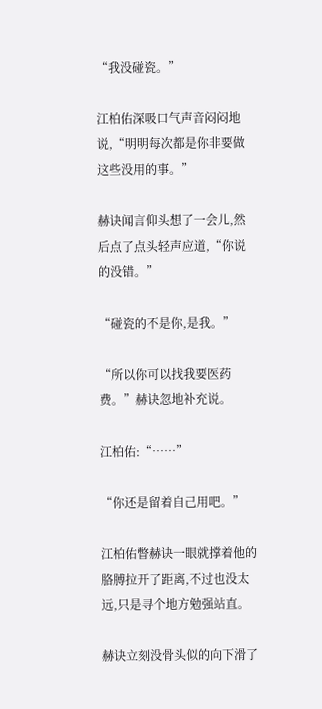“我没碰瓷。”

江柏佑深吸口气声音闷闷地说,“明明每次都是你非要做这些没用的事。”

赫诀闻言仰头想了一会儿,然后点了点头轻声应道,“你说的没错。”

“碰瓷的不是你,是我。”

“所以你可以找我要医药费。”赫诀忽地补充说。

江柏佑:“……”

“你还是留着自己用吧。”

江柏佑瞥赫诀一眼就撑着他的胳膊拉开了距离,不过也没太远,只是寻个地方勉强站直。

赫诀立刻没骨头似的向下滑了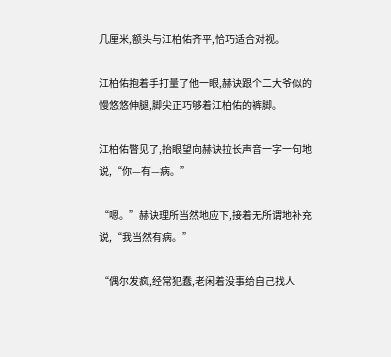几厘米,额头与江柏佑齐平,恰巧适合对视。

江柏佑抱着手打量了他一眼,赫诀跟个二大爷似的慢悠悠伸腿,脚尖正巧够着江柏佑的裤脚。

江柏佑瞥见了,抬眼望向赫诀拉长声音一字一句地说,“你—有—病。”

“嗯。”赫诀理所当然地应下,接着无所谓地补充说,“我当然有病。”

“偶尔发疯,经常犯蠢,老闲着没事给自己找人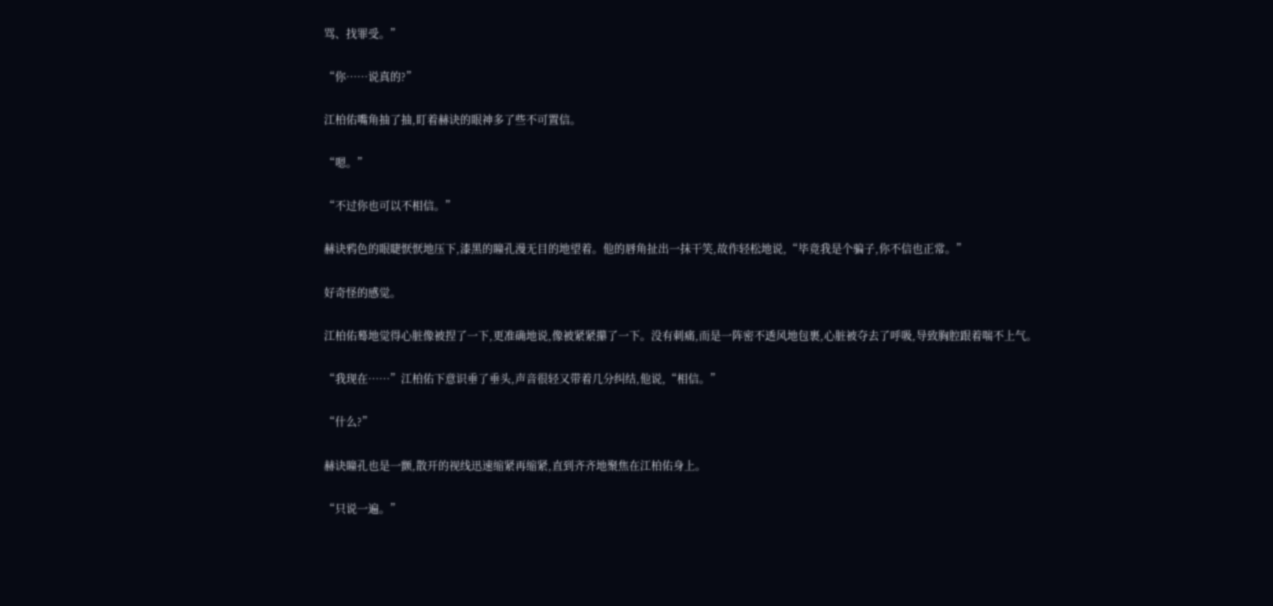骂、找罪受。”

“你……说真的?”

江柏佑嘴角抽了抽,盯着赫诀的眼神多了些不可置信。

“嗯。”

“不过你也可以不相信。”

赫诀鸦色的眼睫恹恹地压下,漆黑的瞳孔漫无目的地望着。他的唇角扯出一抹干笑,故作轻松地说,“毕竟我是个骗子,你不信也正常。”

好奇怪的感觉。

江柏佑蓦地觉得心脏像被捏了一下,更准确地说,像被紧紧攥了一下。没有刺痛,而是一阵密不透风地包裹,心脏被夺去了呼吸,导致胸腔跟着喘不上气。

“我现在……”江柏佑下意识垂了垂头,声音很轻又带着几分纠结,他说,“相信。”

“什么?”

赫诀瞳孔也是一颤,散开的视线迅速缩紧再缩紧,直到齐齐地聚焦在江柏佑身上。

“只说一遍。”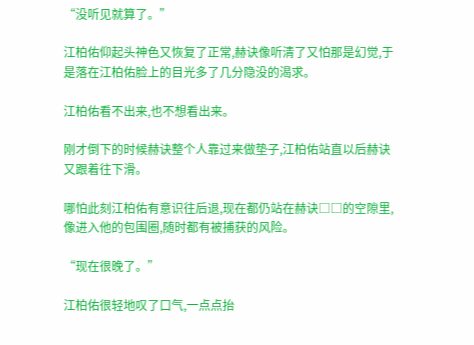“没听见就算了。”

江柏佑仰起头神色又恢复了正常,赫诀像听清了又怕那是幻觉,于是落在江柏佑脸上的目光多了几分隐没的渴求。

江柏佑看不出来,也不想看出来。

刚才倒下的时候赫诀整个人靠过来做垫子,江柏佑站直以后赫诀又跟着往下滑。

哪怕此刻江柏佑有意识往后退,现在都仍站在赫诀□□的空隙里,像进入他的包围圈,随时都有被捕获的风险。

“现在很晚了。”

江柏佑很轻地叹了口气,一点点抬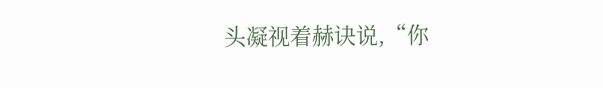头凝视着赫诀说,“你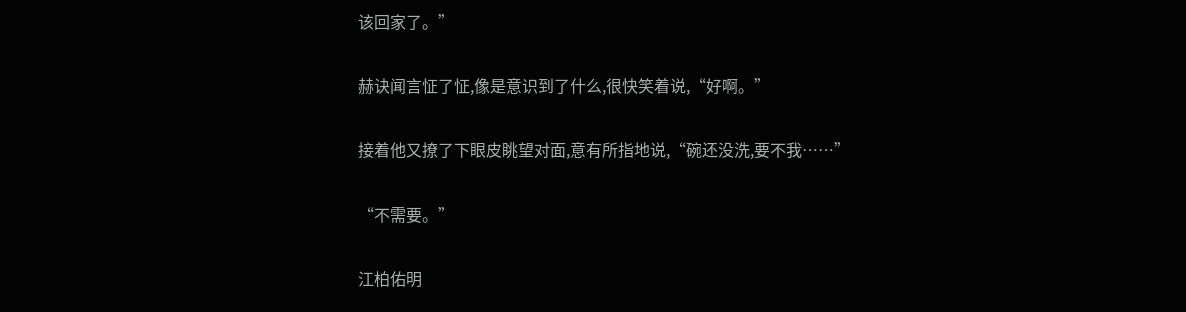该回家了。”

赫诀闻言怔了怔,像是意识到了什么,很快笑着说,“好啊。”

接着他又撩了下眼皮眺望对面,意有所指地说,“碗还没洗,要不我……”

“不需要。”

江柏佑明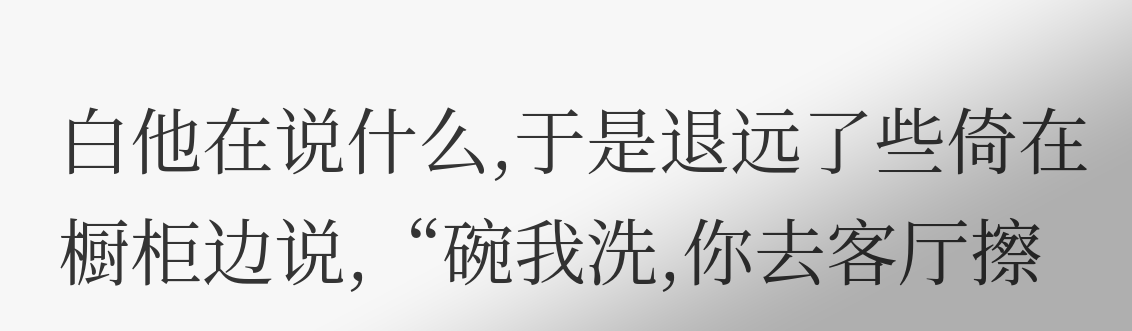白他在说什么,于是退远了些倚在橱柜边说,“碗我洗,你去客厅擦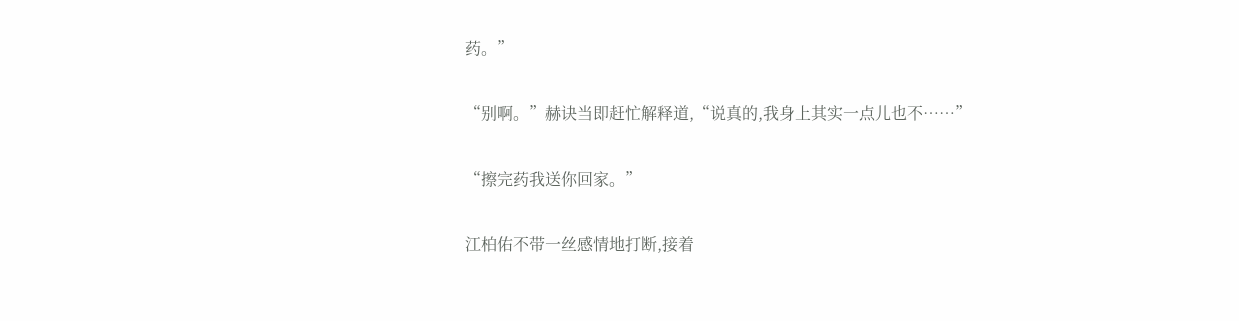药。”

“别啊。”赫诀当即赶忙解释道,“说真的,我身上其实一点儿也不……”

“擦完药我送你回家。”

江柏佑不带一丝感情地打断,接着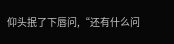仰头抿了下唇问,“还有什么问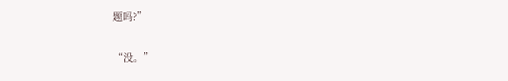题吗?”

“没。”